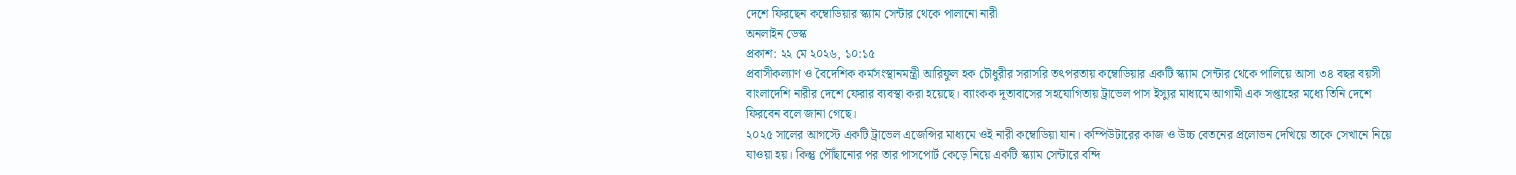দেশে ফিরছেন কম্বোডিয়ার স্ক্যাম সেন্টার থেকে পালানো নারী
অনলাইন ডেস্ক
প্রকাশ: ২২ মে ২০২৬, ১০:১৫
প্রবাসীকল্যাণ ও বৈদেশিক কর্মসংস্থানমন্ত্রী আরিফুল হক চৌধুরীর সরাসরি তৎপরতায় কম্বোডিয়ার একটি স্ক্যাম সেন্টার থেকে পালিয়ে আসা ৩৪ বছর বয়সী বাংলাদেশি নারীর দেশে ফেরার ব্যবস্থা করা হয়েছে। ব্যাংকক দূতাবাসের সহযোগিতায় ট্রাভেল পাস ইস্যুর মাধ্যমে আগামী এক সপ্তাহের মধ্যে তিনি দেশে ফিরবেন বলে জানা গেছে।
২০২৫ সালের আগস্টে একটি ট্রাভেল এজেন্সির মাধ্যমে ওই নারী কম্বোডিয়া যান। কম্পিউটারের কাজ ও উচ্চ বেতনের প্রলোভন দেখিয়ে তাকে সেখানে নিয়ে যাওয়া হয়। কিন্তু পৌঁছানোর পর তার পাসপোর্ট কেড়ে নিয়ে একটি স্ক্যাম সেন্টারে বন্দি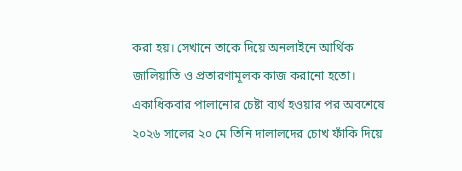করা হয়। সেখানে তাকে দিয়ে অনলাইনে আর্থিক জালিয়াতি ও প্রতারণামূলক কাজ করানো হতো। একাধিকবার পালানোর চেষ্টা ব্যর্থ হওয়ার পর অবশেষে ২০২৬ সালের ২০ মে তিনি দালালদের চোখ ফাঁকি দিয়ে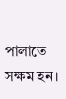পালাতে সক্ষম হন।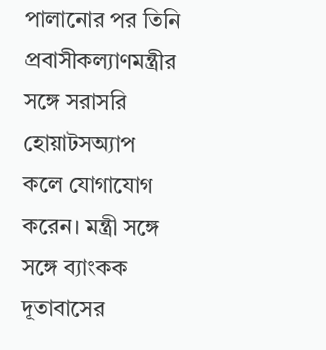পালানোর পর তিনি প্রবাসীকল্যাণমন্ত্রীর সঙ্গে সরাসরি হোয়াটসঅ্যাপ কলে যোগাযোগ করেন। মন্ত্রী সঙ্গে সঙ্গে ব্যাংকক দূতাবাসের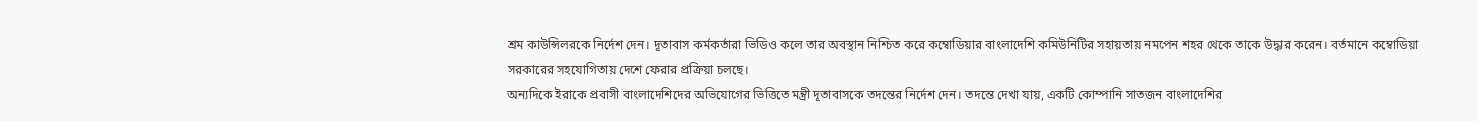শ্রম কাউন্সিলরকে নির্দেশ দেন। দূতাবাস কর্মকর্তারা ভিডিও কলে তার অবস্থান নিশ্চিত করে কম্বোডিয়ার বাংলাদেশি কমিউনিটির সহায়তায় নমপেন শহর থেকে তাকে উদ্ধার করেন। বর্তমানে কম্বোডিয়া সরকারের সহযোগিতায় দেশে ফেরার প্রক্রিয়া চলছে।
অন্যদিকে ইরাকে প্রবাসী বাংলাদেশিদের অভিযোগের ভিত্তিতে মন্ত্রী দূতাবাসকে তদন্তের নির্দেশ দেন। তদন্তে দেখা যায়, একটি কোম্পানি সাতজন বাংলাদেশির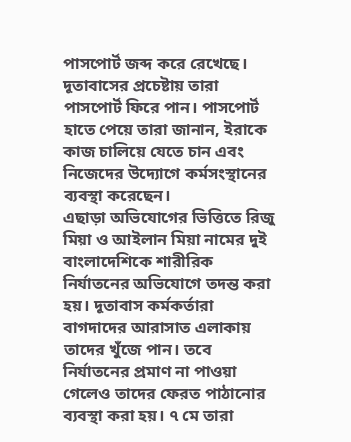পাসপোর্ট জব্দ করে রেখেছে। দূতাবাসের প্রচেষ্টায় তারা পাসপোর্ট ফিরে পান। পাসপোর্ট হাতে পেয়ে তারা জানান, ইরাকে কাজ চালিয়ে যেতে চান এবং নিজেদের উদ্যোগে কর্মসংস্থানের ব্যবস্থা করেছেন।
এছাড়া অভিযোগের ভিত্তিতে রিজু মিয়া ও আইলান মিয়া নামের দুই বাংলাদেশিকে শারীরিক নির্যাতনের অভিযোগে তদন্ত করা হয়। দূতাবাস কর্মকর্তারা বাগদাদের আরাসাত এলাকায় তাদের খুঁজে পান। তবে নির্যাতনের প্রমাণ না পাওয়া গেলেও তাদের ফেরত পাঠানোর ব্যবস্থা করা হয়। ৭ মে তারা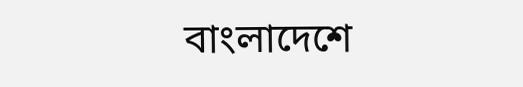বাংলাদেশে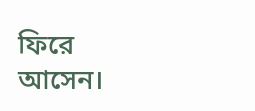ফিরে আসেন।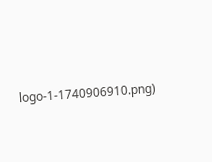logo-1-1740906910.png)